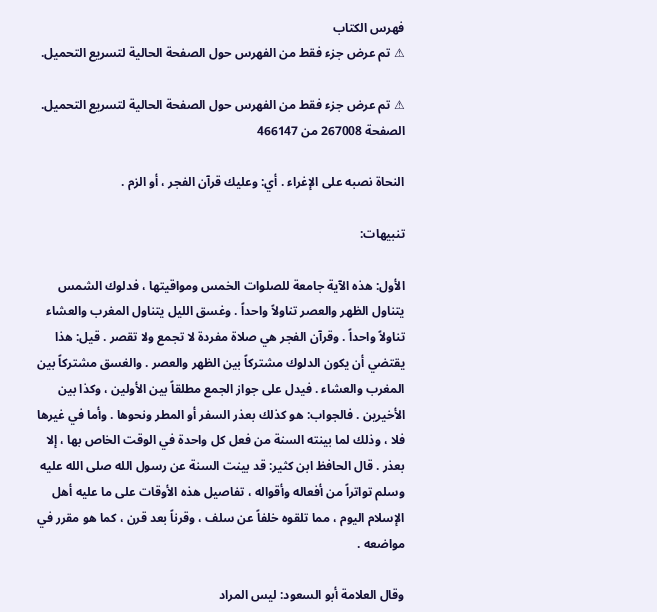فهرس الكتاب
⚠ تم عرض جزء فقط من الفهرس حول الصفحة الحالية لتسريع التحميل.

⚠ تم عرض جزء فقط من الفهرس حول الصفحة الحالية لتسريع التحميل.
الصفحة 267008 من 466147

النحاة نصبه على الإغراء . أي: وعليك قرآن الفجر ، أو الزم .

تنبيهات:

الأول: هذه الآية جامعة للصلوات الخمس ومواقيتها ، فدلوك الشمس يتناول الظهر والعصر تناولاً واحداً . وغسق الليل يتناول المغرب والعشاء تناولاً واحداً . وقرآن الفجر هي صلاة مفردة لا تجمع ولا تقصر . قيل: هذا يقتضي أن يكون الدلوك مشتركاً بين الظهر والعصر . والغسق مشتركاً بين المغرب والعشاء . فيدل على جواز الجمع مطلقاً بين الأولين ، وكذا بين الأخيرين . فالجواب: هو كذلك بعذر السفر أو المطر ونحوها . وأما في غيرها فلا ، وذلك لما بينته السنة من فعل كل واحدة في الوقت الخاص بها ، إلا بعذر . قال الحافظ ابن كثير: قد بينت السنة عن رسول الله صلى الله عليه وسلم تواتراً من أفعاله وأقواله ، تفاصيل هذه الأوقات على ما عليه أهل الإسلام اليوم ، مما تلقوه خلفاً عن سلف ، وقرناً بعد قرن ، كما هو مقرر في مواضعه .

وقال العلامة أبو السعود: ليس المراد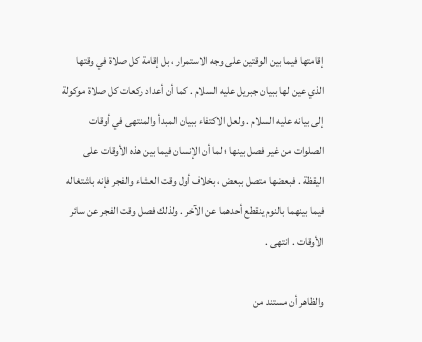إقامتها فيما بين الوقتين على وجه الاستمرار ، بل إقامة كل صلاة في وقتها الذي عين لها ببيان جبريل عليه السلام . كما أن أعداد ركعات كل صلاة موكولة إلى بيانه عليه السلام . ولعل الاكتفاء ببيان المبدأ والمنتهى في أوقات الصلوات من غير فصل بينها ؛ لما أن الإنسان فيما بين هذه الأوقات على اليقظة . فبعضها متصل ببعض ، بخلاف أول وقت العشاء والفجر فإنه باشتغاله فيما بينهما بالنوم ينقطع أحدهما عن الآخر . ولذلك فصل وقت الفجر عن سائر الأوقات . انتهى .

والظاهر أن مستند من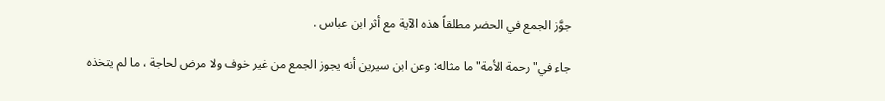جوَّز الجمع في الحضر مطلقاً هذه الآية مع أثر ابن عباس .

جاء في"رحمة الأمة"ما مثاله: وعن ابن سيرين أنه يجوز الجمع من غير خوف ولا مرض لحاجة ، ما لم يتخذه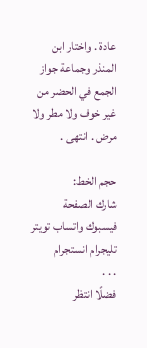عادة . واختار ابن المنذر وجماعة جواز الجمع في الحضر من غير خوف ولا مطر ولا مرض . انتهى .

حجم الخط:
شارك الصفحة
فيسبوك واتساب تويتر تليجرام انستجرام
. . .
فضلًا انتظر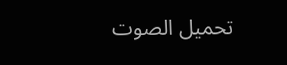تحميل الصوت